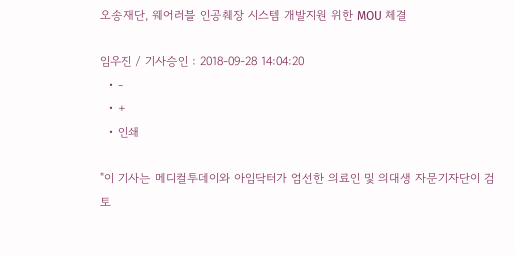오송재단, 웨어러블 인공췌장 시스템 개발지원 위한 MOU 체결

임우진 / 기사승인 : 2018-09-28 14:04:20
  • -
  • +
  • 인쇄

"이 기사는 메디컬투데이와 아임닥터가 엄선한 의료인 및 의대생 자문기자단이 검토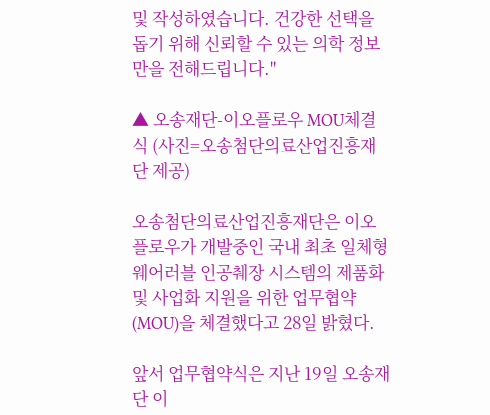및 작성하였습니다. 건강한 선택을 돕기 위해 신뢰할 수 있는 의학 정보만을 전해드립니다."

▲ 오송재단-이오플로우 MOU체결식 (사진=오송첨단의료산업진흥재단 제공)

오송첨단의료산업진흥재단은 이오플로우가 개발중인 국내 최초 일체형 웨어러블 인공췌장 시스템의 제품화 및 사업화 지원을 위한 업무협약(MOU)을 체결했다고 28일 밝혔다.

앞서 업무협약식은 지난 19일 오송재단 이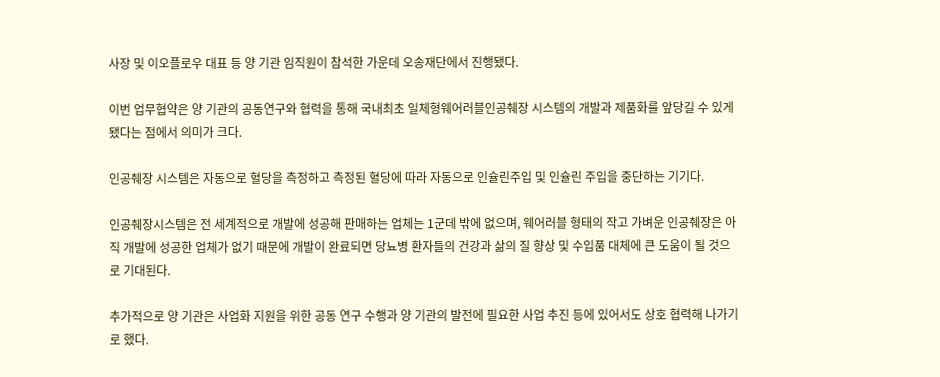사장 및 이오플로우 대표 등 양 기관 임직원이 참석한 가운데 오송재단에서 진행됐다.

이번 업무협약은 양 기관의 공동연구와 협력을 통해 국내최초 일체형웨어러블인공췌장 시스템의 개발과 제품화를 앞당길 수 있게 됐다는 점에서 의미가 크다.

인공췌장 시스템은 자동으로 혈당을 측정하고 측정된 혈당에 따라 자동으로 인슐린주입 및 인슐린 주입을 중단하는 기기다.

인공췌장시스템은 전 세계적으로 개발에 성공해 판매하는 업체는 1군데 밖에 없으며, 웨어러블 형태의 작고 가벼운 인공췌장은 아직 개발에 성공한 업체가 없기 때문에 개발이 완료되면 당뇨병 환자들의 건강과 삶의 질 향상 및 수입품 대체에 큰 도움이 될 것으로 기대된다.

추가적으로 양 기관은 사업화 지원을 위한 공동 연구 수행과 양 기관의 발전에 필요한 사업 추진 등에 있어서도 상호 협력해 나가기로 했다.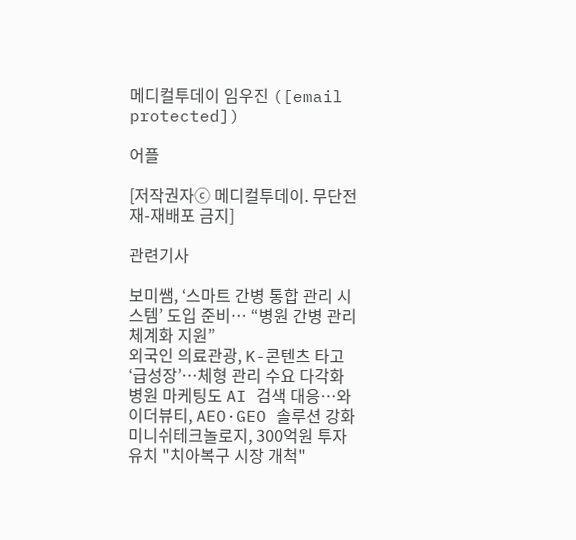메디컬투데이 임우진 ([email protected])

어플

[저작권자ⓒ 메디컬투데이. 무단전재-재배포 금지]

관련기사

보미쌤, ‘스마트 간병 통합 관리 시스템’ 도입 준비… “병원 간병 관리 체계화 지원”
외국인 의료관광, K-콘텐츠 타고 ‘급성장’…체형 관리 수요 다각화
병원 마케팅도 AI 검색 대응…와이더뷰티, AEO·GEO 솔루션 강화
미니쉬테크놀로지, 300억원 투자유치 "치아복구 시장 개척"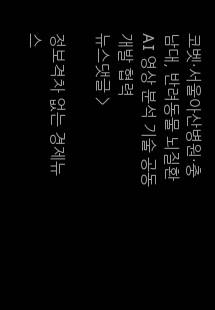코벳·서울아산병원·충남대, 반려동물 뇌질환 AI 영상 분석 기술 공동개발 협력
뉴스댓글 >

정보격차 없는 경제뉴스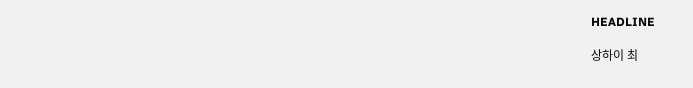HEADLINE

상하이 최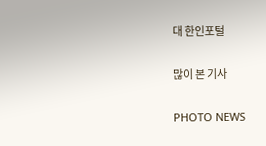대 한인포털

많이 본 기사

PHOTO NEWS